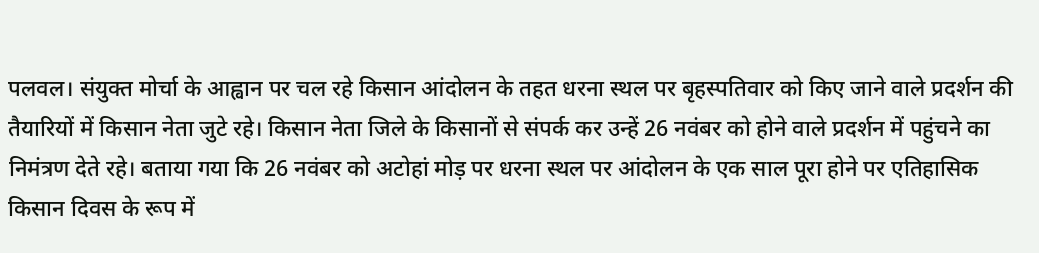पलवल। संयुक्त मोर्चा के आह्वान पर चल रहे किसान आंदोलन के तहत धरना स्थल पर बृहस्पतिवार को किए जाने वाले प्रदर्शन की तैयारियों में किसान नेता जुटे रहे। किसान नेता जिले के किसानों से संपर्क कर उन्हें 26 नवंबर को होने वाले प्रदर्शन में पहुंचने का निमंत्रण देते रहे। बताया गया कि 26 नवंबर को अटोहां मोड़ पर धरना स्थल पर आंदोलन के एक साल पूरा होने पर एतिहासिक किसान दिवस के रूप में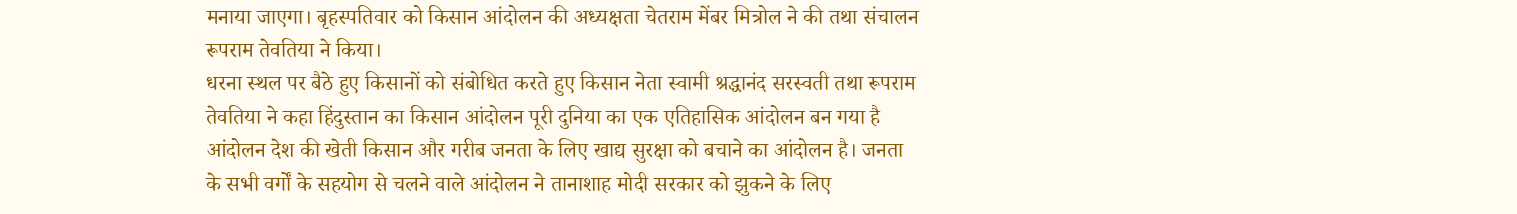मनाया जाएगा। बृहस्पतिवार को किसान आंदोलन की अध्यक्षता चेतराम मेंबर मित्रोल ने की तथा संचालन रूपराम तेवतिया ने किया।
धरना स्थल पर बैठे हुए किसानों को संबोधित करते हुए किसान नेता स्वामी श्रद्धानंद सरस्वती तथा रूपराम तेवतिया ने कहा हिंदुस्तान का किसान आंदोलन पूरी दुनिया का एक एतिहासिक आंदोलन बन गया है आंदोलन देश की खेती किसान और गरीब जनता के लिए खाद्य सुरक्षा को बचाने का आंदोलन है। जनता के सभी वर्गों के सहयोग से चलने वाले आंदोलन ने तानाशाह मोदी सरकार को झुकने के लिए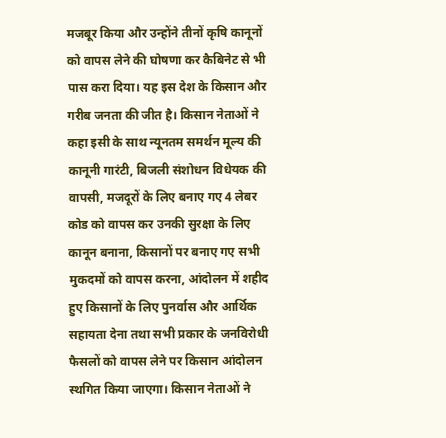मजबूर किया और उन्होंने तीनों कृषि कानूनों को वापस लेने की घोषणा कर कैबिनेट से भी पास करा दिया। यह इस देश के किसान और गरीब जनता की जीत है। किसान नेताओं ने कहा इसी के साथ न्यूनतम समर्थन मूल्य की कानूनी गारंटी, बिजली संशोधन विधेयक की वापसी, मजदूरों के लिए बनाए गए 4 लेबर कोड को वापस कर उनकी सुरक्षा के लिए कानून बनाना, किसानों पर बनाए गए सभी मुकदमों को वापस करना, आंदोलन में शहीद हुए किसानों के लिए पुनर्वास और आर्थिक सहायता देना तथा सभी प्रकार के जनविरोधी फैसलों को वापस लेने पर किसान आंदोलन स्थगित किया जाएगा। किसान नेताओं ने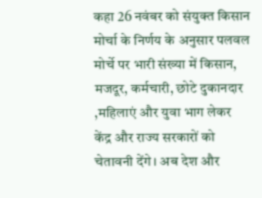कहा 26 नवंबर को संयुक्त किसान मोर्चा के निर्णय के अनुसार पलवल मोर्चे पर भारी संख्या में किसान, मजदूर, कर्मचारी, छोटे दुकानदार ,महिलाएं और युवा भाग लेकर केंद्र और राज्य सरकारों को चेतावनी देंगे। अब देश और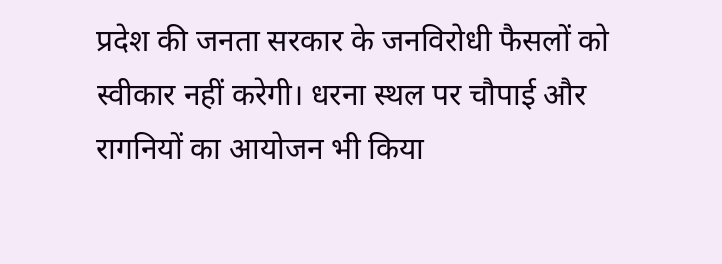प्रदेश की जनता सरकार के जनविरोधी फैसलों को स्वीकार नहीं करेगी। धरना स्थल पर चौपाई और रागनियों का आयोजन भी किया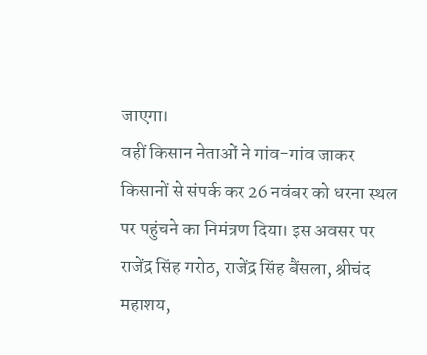जाएगा।
वहीं किसान नेताओं ने गांव-गांव जाकर किसानों से संपर्क कर 26 नवंबर को धरना स्थल पर पहुंचने का निमंत्रण दिया। इस अवसर पर राजेंद्र सिंह गरोठ, राजेंद्र सिंह बैंसला, श्रीचंद महाशय,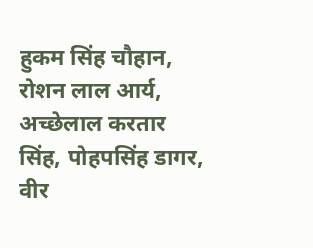हुकम सिंह चौहान, रोशन लाल आर्य, अच्छेलाल करतार सिंह, पोहपसिंह डागर, वीर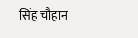सिंह चौहान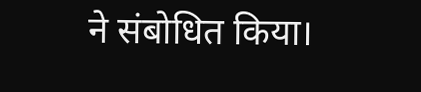ने संबोधित किया।